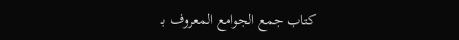كتاب جمع الجوامع المعروف بـ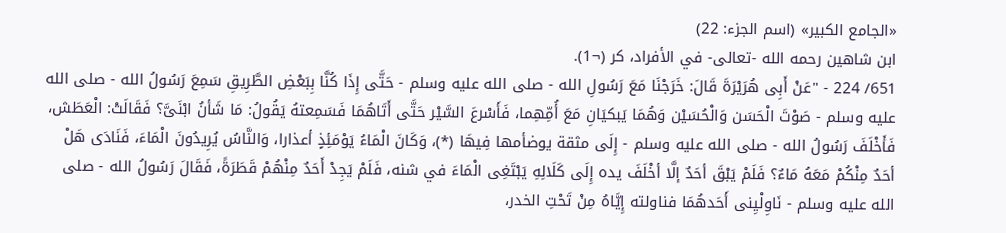«الجامع الكبير» (اسم الجزء: 22)
ابن شاهين رحمه الله -تعالى- في الأفراد، كر (¬1).
651/ 224 - "عَنْ أَبِى هُرَيْرَةَ قَالَ: خَرَجْنَا مَعَ رَسُولِ الله - صلى الله عليه وسلم - حَتَّى إِذَا كُنَّا بِبَعْضِ الطَّرِيقِ سَمِعَ رَسُولُ الله - صلى الله عليه وسلم - صَوْتَ الْحَسَن وَالْحُسَيْن وَهُمَا يَبكيَانِ مَعَ أُمِّهِما، فَأَسْرعَ السَّيْر حَتَّى أَتَاهُمَا فَسَمِعتهُ يَقُولُ: مَا شَأنُ ابْنَىَّ؟ فَقَالَتْ: الْعَطَش، فَأَخْلَفَ رَسُولُ الله - صلى الله عليه وسلم - إِلَى مثقة يوضأمها فِيهَا (*)، وَكَانَ الْمَاءُ يَوْمَئِذٍ أعذارا، وَالنَّاسُ يُرِيدُونَ الْمَاءَ، فَنَادَى هَلْ أحَدٌ مِنْكُمْ مَعَهُ مَاءٌ؟ فَلَمْ يَبْقَ أحَدٌ إلَّا أخْلَفَ يده إِلَى كَلَالِهِ يَبْتَغِى الْمَاءَ في شنه، فَلَمْ يَجِدْ أَحَدٌ مِنْهُمْ قَطَرَةً، فَقَالَ رَسُولُ الله - صلى الله عليه وسلم - نَاوِلْيِنى أَحَدهُمَا فناولته إِيَّاهُ مِنْ تَحْتِ الخدر،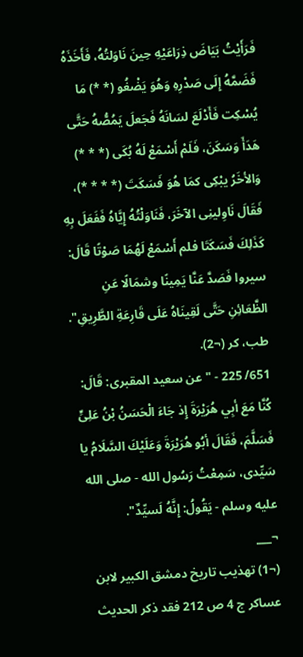فَرَأَيْتُ بَيَاضَ ذِرَاعَيْهِ حِينَ نَاوَلتُهُ، فَأَخَذَهُ فَضَمَّهُ إِلَى صَدْرِهِ وَهُوَ يَضْغُو (* *) مَا يُسْكِت فَأَدْلَعَ لسَانَهُ فَجَعلَ يَمُصُّهُ حَتَّى هَدَأَ وَسَكَنَ، فَلَمْ أَسْمَعْ لَهُ بُكَى (* * *) وَالأخَرُ يبْكِى كمَا هُوَ فَسَكَتَ (* * * *)، فَقَالَ نَاوِلينِى الآخَرَ، فَنَاوَلْتُهُ إِيَّاهُ فَفَعَلَ بِهِ كَذَلِكَ فَسَكَتَا فلم أَسْمَعْ لَهُمَا صَوْتًا قَالَ: سيروا فَصَدَّ عَنَّا يَمِينًا وشمَالًا عَنِ الظَّعَائِنِ حَتَّى لَقِينَاهُ عَلَى قَارِعَةِ الطَّرِيقِ".
طب، كر (¬2).
651/ 225 - "عن سعيد المقبرى: قَالَ: كُنَّا مَعَ أبِي هُرَيْرَةَ إِذ جَاءَ الْحَسَنُ بْنُ عَلِىٍّ فَسَلَّمَ، فَقَالَ أبُو هُرَيْرَةَ وَعَلَيْكَ السَّلَامُ يا سَيِّدى، سَمِعْتُ رَسُول الله - صلى الله عليه وسلم - يَقُولُ: إِنَّهُ لَسيِّدٌ".
¬___
(¬1) تهذيب تاريخ دمشق الكبير لابن عساكر ج 4 ص 212 فقد ذكر الحديث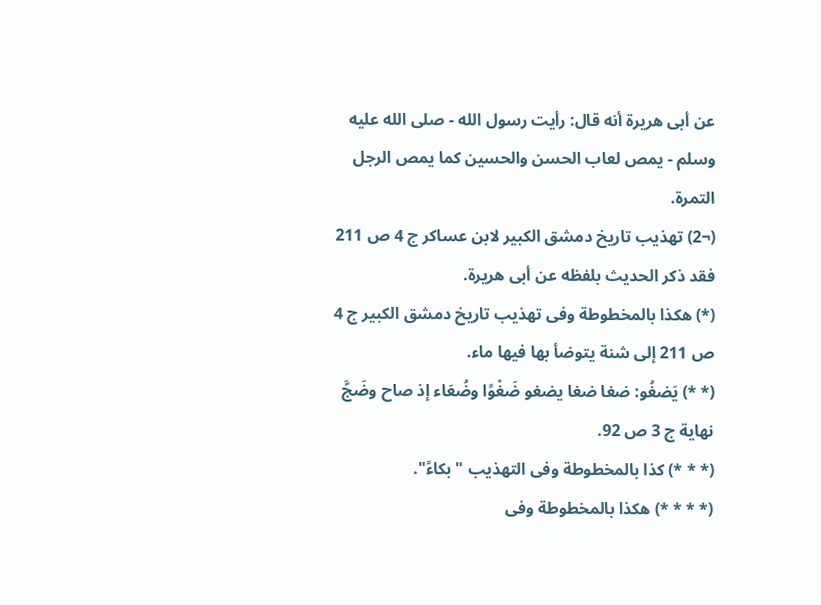عن أبى هريرة أنه قال: رأيت رسول الله - صلى الله عليه وسلم - يمص لعاب الحسن والحسين كما يمص الرجل التمرة.
(¬2) تهذيب تاريخ دمشق الكبير لابن عساكر ج 4 ص 211 فقد ذكر الحديث بلفظه عن أبى هريرة.
(*) هكذا بالمخطوطة وفى تهذيب تاريخ دمشق الكبير ج 4 ص 211 إلى شنة يتوضأ بها فيها ماء.
(* *) يَضغُو: ضغا ضغا يضغو ضَغْوًا وضُعَاء إذ صاح وضَجَّ نهاية ج 3 ص 92.
(* * *) كذا بالمخطوطة وفى التهذيب "بكاءً".
(* * * *) هكذا بالمخطوطة وفى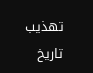تهذيب تاريخ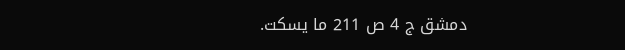دمشق ج 4 ص 211 ما يسكت.